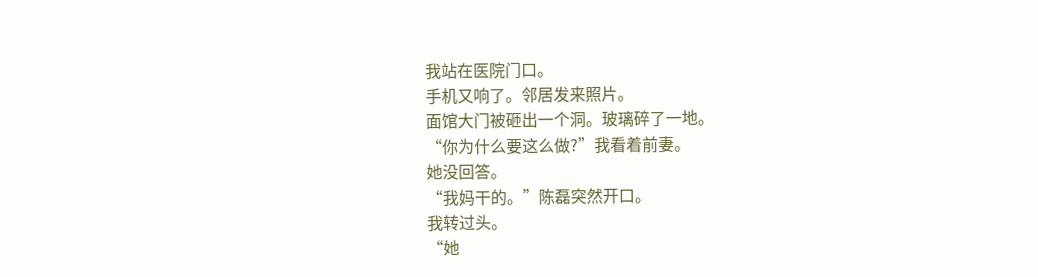我站在医院门口。
手机又响了。邻居发来照片。
面馆大门被砸出一个洞。玻璃碎了一地。
“你为什么要这么做?”我看着前妻。
她没回答。
“我妈干的。”陈磊突然开口。
我转过头。
“她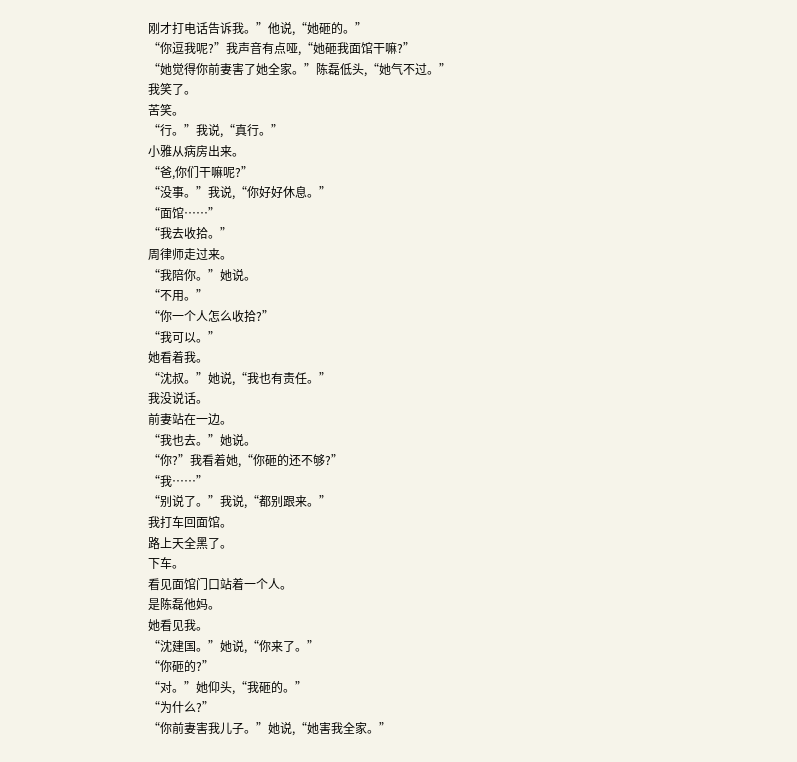刚才打电话告诉我。”他说,“她砸的。”
“你逗我呢?”我声音有点哑,“她砸我面馆干嘛?”
“她觉得你前妻害了她全家。”陈磊低头,“她气不过。”
我笑了。
苦笑。
“行。”我说,“真行。”
小雅从病房出来。
“爸,你们干嘛呢?”
“没事。”我说,“你好好休息。”
“面馆……”
“我去收拾。”
周律师走过来。
“我陪你。”她说。
“不用。”
“你一个人怎么收拾?”
“我可以。”
她看着我。
“沈叔。”她说,“我也有责任。”
我没说话。
前妻站在一边。
“我也去。”她说。
“你?”我看着她,“你砸的还不够?”
“我……”
“别说了。”我说,“都别跟来。”
我打车回面馆。
路上天全黑了。
下车。
看见面馆门口站着一个人。
是陈磊他妈。
她看见我。
“沈建国。”她说,“你来了。”
“你砸的?”
“对。”她仰头,“我砸的。”
“为什么?”
“你前妻害我儿子。”她说,“她害我全家。”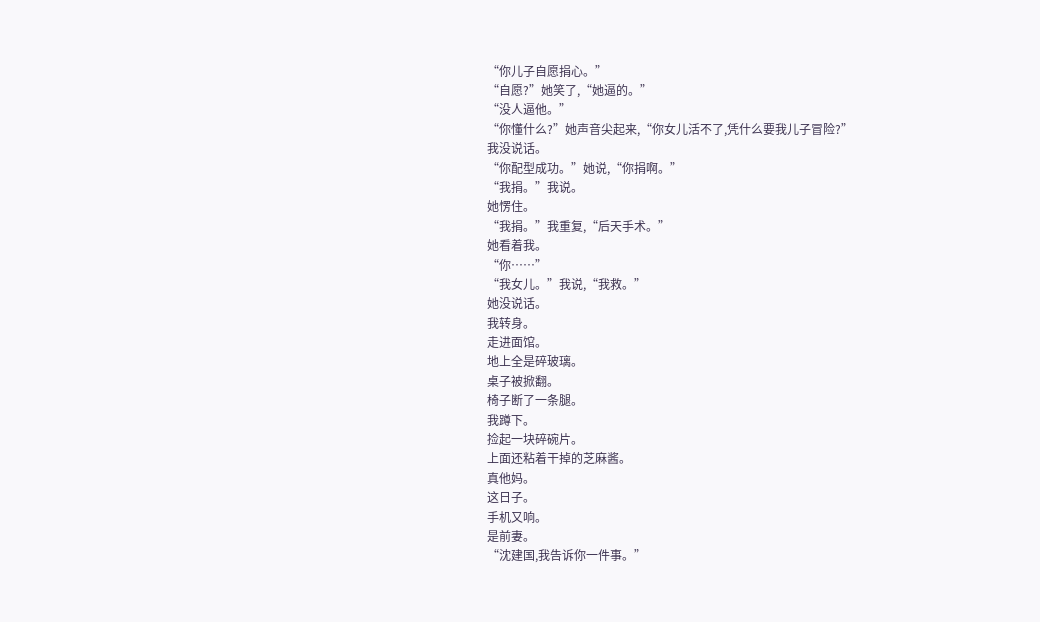“你儿子自愿捐心。”
“自愿?”她笑了,“她逼的。”
“没人逼他。”
“你懂什么?”她声音尖起来,“你女儿活不了,凭什么要我儿子冒险?”
我没说话。
“你配型成功。”她说,“你捐啊。”
“我捐。”我说。
她愣住。
“我捐。”我重复,“后天手术。”
她看着我。
“你……”
“我女儿。”我说,“我救。”
她没说话。
我转身。
走进面馆。
地上全是碎玻璃。
桌子被掀翻。
椅子断了一条腿。
我蹲下。
捡起一块碎碗片。
上面还粘着干掉的芝麻酱。
真他妈。
这日子。
手机又响。
是前妻。
“沈建国,我告诉你一件事。”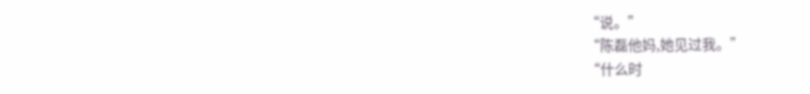“说。”
“陈磊他妈,她见过我。”
“什么时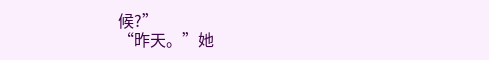候?”
“昨天。”她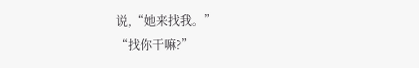说,“她来找我。”
“找你干嘛?”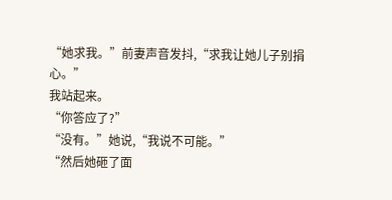“她求我。”前妻声音发抖,“求我让她儿子别捐心。”
我站起来。
“你答应了?”
“没有。”她说,“我说不可能。”
“然后她砸了面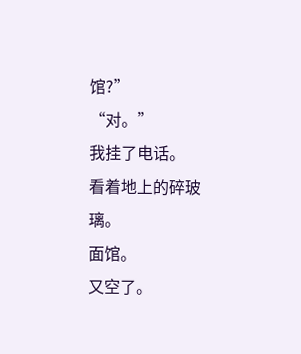馆?”
“对。”
我挂了电话。
看着地上的碎玻璃。
面馆。
又空了。